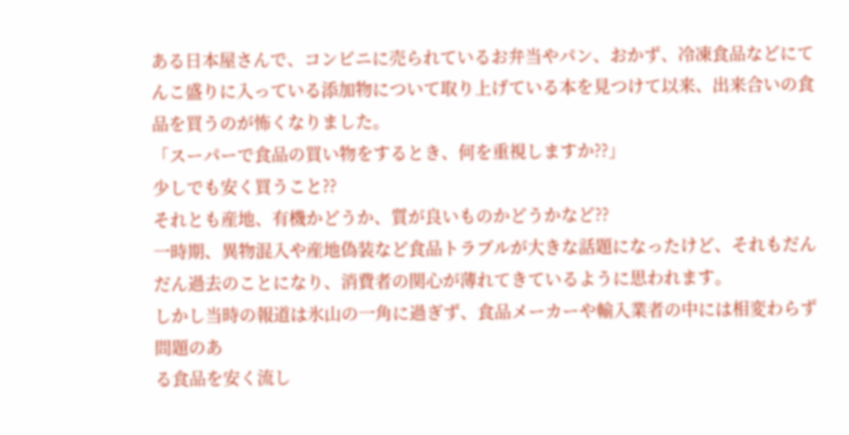ある日本屋さんで、コンビニに売られているお弁当やパン、おかず、冷凍食品などにてんこ盛りに入っている添加物について取り上げている本を見つけて以来、出来合いの食品を買うのが怖くなりました。
「スーパーで食品の買い物をするとき、何を重視しますか??」
少しでも安く買うこと??
それとも産地、有機かどうか、質が良いものかどうかなど??
一時期、異物混入や産地偽装など食品トラブルが大きな話題になったけど、それもだんだん過去のことになり、消費者の関心が薄れてきているように思われます。
しかし当時の報道は氷山の一角に過ぎず、食品メーカーや輸入業者の中には相変わらず問題のあ
る食品を安く流し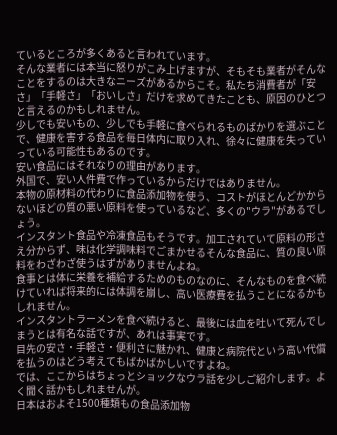ているところが多くあると言われています。
そんな業者には本当に怒りがこみ上げますが、そもそも業者がそんなことをするのは大きなニーズがあるからこそ。私たち消費者が「安さ」「手軽さ」「おいしさ」だけを求めてきたことも、原因のひとつと言えるのかもしれません。
少しでも安いもの、少しでも手軽に食べられるものばかりを選ぶことで、健康を害する食品を毎日体内に取り入れ、徐々に健康を失っていっている可能性もあるのです。
安い食品にはそれなりの理由があります。
外国で、安い人件費で作っているからだけではありません。
本物の原材料の代わりに食品添加物を使う、コストがほとんどかからないほどの質の悪い原料を使っているなど、多くの"ウラ"があるでしょう。
インスタント食品や冷凍食品もそうです。加工されていて原料の形さえ分からず、味は化学調味料でごまかせるそんな食品に、質の良い原料をわざわざ使うはずがありませんよね。
食事とは体に栄養を補給するためのものなのに、そんなものを食べ続けていれば将来的には体調を崩し、高い医療費を払うことになるかもしれません。
インスタントラーメンを食べ続けると、最後には血を吐いて死んでしまうとは有名な話ですが、あれは事実です。
目先の安さ・手軽さ・便利さに魅かれ、健康と病院代という高い代償を払うのはどう考えてもばかばかしいですよね。
では、ここからはちょっとショックなウラ話を少しご紹介します。よく聞く話かもしれませんが。
日本はおよそ1500種類もの食品添加物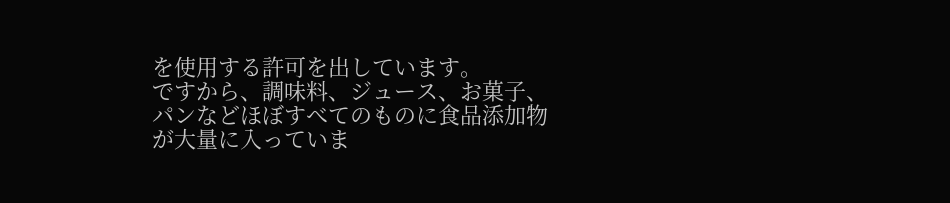を使用する許可を出しています。
ですから、調味料、ジュース、お菓子、パンなどほぼすべてのものに食品添加物が大量に入っていま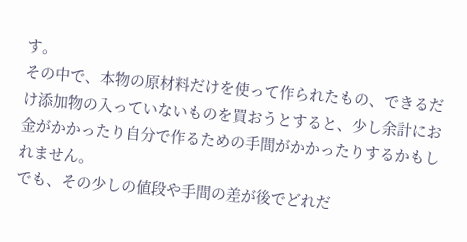す。
その中で、本物の原材料だけを使って作られたもの、できるだけ添加物の入っていないものを買おうとすると、少し余計にお金がかかったり自分で作るための手間がかかったりするかもしれません。
でも、その少しの値段や手間の差が後でどれだ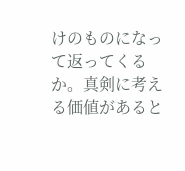けのものになって返ってくるか。真剣に考える価値があると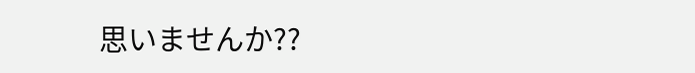思いませんか??